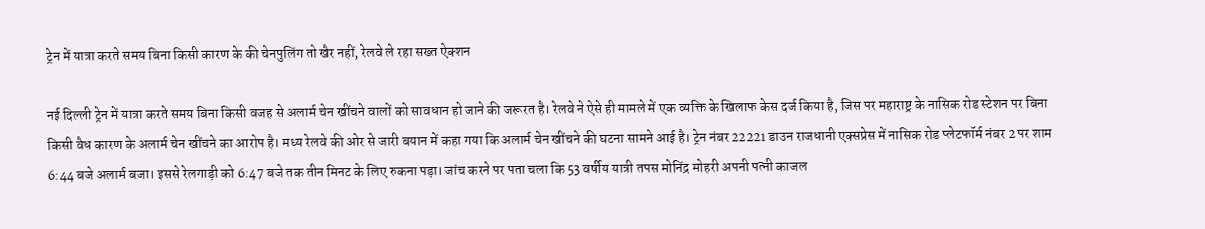ट्रेन में यात्रा करते समय बिना किसी कारण के की चेनपुलिंग तो खैर नहीं, रेलवे ले रहा सख्त ऐक्शन

नई दिल्ली ट्रेन में यात्रा करते समय बिना किसी वजह से अलार्म चेन खींचने वालों को सावधान हो जाने की जरूरत है। रेलवे ने ऐसे ही मामले में एक व्यक्ति के खिलाफ केस दर्ज किया है, जिस पर महाराष्ट्र के नासिक रोड स्टेशन पर बिना किसी वैध कारण के अलार्म चेन खींचने का आरोप है। मध्य रेलवे की ओर से जारी बयान में कहा गया कि अलार्म चेन खींचने की घटना सामने आई है। ट्रेन नंबर 22221 डाउन राजधानी एक्सप्रेस में नासिक रोड प्लेटफॉर्म नंबर 2 पर शाम 6:44 बजे अलार्म बजा। इससे रेलगाड़ी को 6:47 बजे तक तीन मिनट के लिए रुकना पड़ा। जांच करने पर पता चला कि 53 वर्षीय यात्री तपस मोनिंद्र मोहरी अपनी पत्नी काजल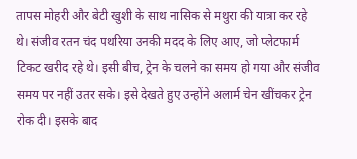तापस मोहरी और बेटी खुशी के साथ नासिक से मथुरा की यात्रा कर रहे थे। संजीव रतन चंद पथरिया उनकी मदद के लिए आए, जो प्लेटफार्म टिकट खरीद रहे थे। इसी बीच, ट्रेन के चलने का समय हो गया और संजीव समय पर नहीं उतर सके। इसे देखते हुए उन्होंने अलार्म चेन खींचकर ट्रेन रोक दी। इसके बाद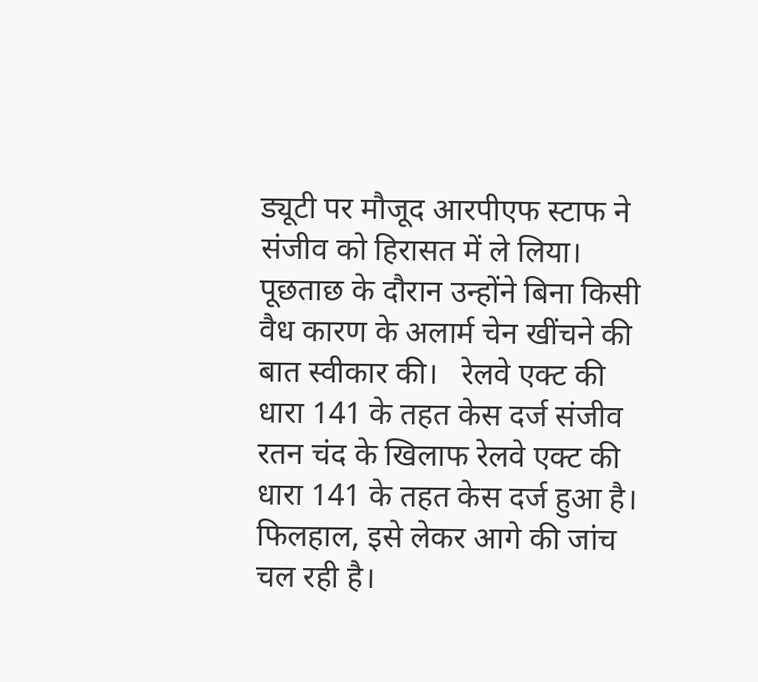ड्यूटी पर मौजूद आरपीएफ स्टाफ ने संजीव को हिरासत में ले लिया। पूछताछ के दौरान उन्होंने बिना किसी वैध कारण के अलार्म चेन खींचने की बात स्वीकार की।   रेलवे एक्ट की धारा 141 के तहत केस दर्ज संजीव रतन चंद के खिलाफ रेलवे एक्ट की धारा 141 के तहत केस दर्ज हुआ है। फिलहाल, इसे लेकर आगे की जांच चल रही है।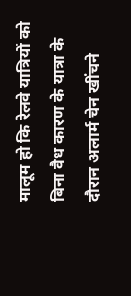मालूम हो कि रेलवे यात्रियों को बिना वैध कारण के यात्रा के दौरान अलार्म चेन खींचने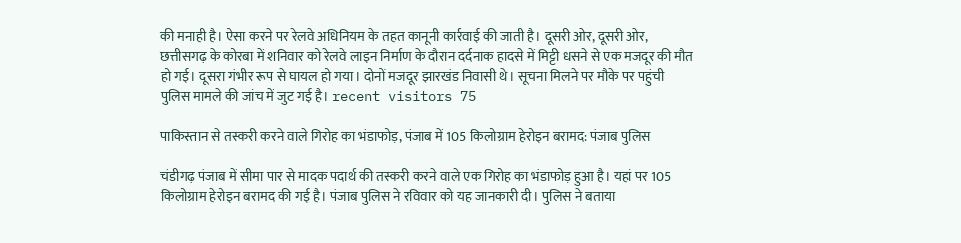की मनाही है। ऐसा करने पर रेलवे अधिनियम के तहत कानूनी कार्रवाई की जाती है। दूसरी ओर, दूसरी ओर, छत्तीसगढ़ के कोरबा में शनिवार को रेलवे लाइन निर्माण के दौरान दर्दनाक हादसे में मिट्टी धसने से एक मजदूर की मौत हो गई। दूसरा गंभीर रूप से घायल हो गया। दोनों मजदूर झारखंड निवासी थे। सूचना मिलने पर मौके पर पहुंची पुलिस मामले की जांच में जुट गई है। recent visitors 75

पाकिस्तान से तस्करी करने वाले गिरोह का भंडाफोड़, पंजाब में 105 किलोग्राम हेरोइन बरामद: पंजाब पुलिस

चंडीगढ़ पंजाब में सीमा पार से मादक पदार्थ की तस्करी करने वाले एक गिरोह का भंडाफोड़ हुआ है। यहां पर 105 किलोग्राम हेरोइन बरामद की गई है। पंजाब पुलिस ने रविवार को यह जानकारी दी। पुलिस ने बताया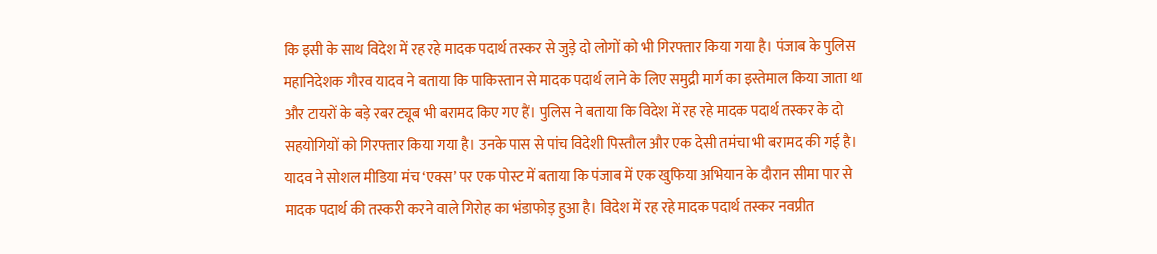कि इसी के साथ विदेश में रह रहे मादक पदार्थ तस्कर से जुड़े दो लोगों को भी गिरफ्तार किया गया है। पंजाब के पुलिस महानिदेशक गौरव यादव ने बताया कि पाकिस्तान से मादक पदार्थ लाने के लिए समुद्री मार्ग का इस्तेमाल किया जाता था और टायरों के बड़े रबर ट्यूब भी बरामद किए गए हैं। पुलिस ने बताया कि विदेश में रह रहे मादक पदार्थ तस्कर के दो सहयोगियों को गिरफ्तार किया गया है। उनके पास से पांच विदेशी पिस्तौल और एक देसी तमंचा भी बरामद की गई है। यादव ने सोशल मीडिया मंच ‘एक्स’ पर एक पोस्ट में बताया कि पंजाब में एक खुफिया अभियान के दौरान सीमा पार से मादक पदार्थ की तस्करी करने वाले गिरोह का भंडाफोड़ हुआ है। विदेश में रह रहे मादक पदार्थ तस्कर नवप्रीत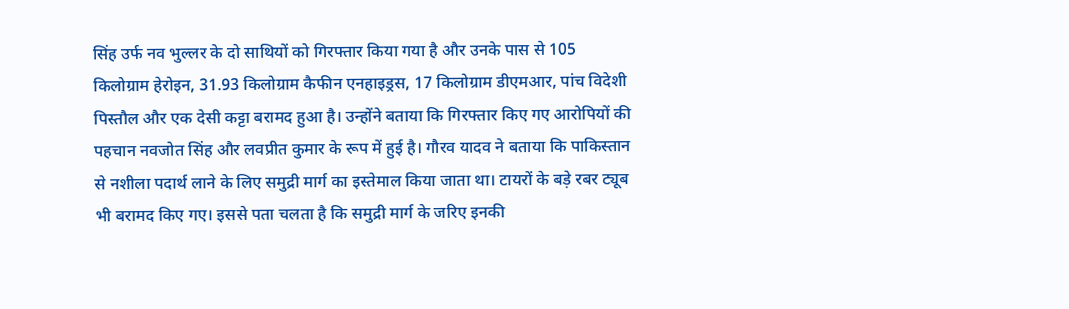सिंह उर्फ नव भुल्लर के दो साथियों को गिरफ्तार किया गया है और उनके पास से 105 किलोग्राम हेरोइन, 31.93 किलोग्राम कैफीन एनहाइड्रस, 17 किलोग्राम डीएमआर, पांच विदेशी पिस्तौल और एक देसी कट्टा बरामद हुआ है। उन्होंने बताया कि गिरफ्तार किए गए आरोपियों की पहचान नवजोत सिंह और लवप्रीत कुमार के रूप में हुई है। गौरव यादव ने बताया कि पाकिस्तान से नशीला पदार्थ लाने के लिए समुद्री मार्ग का इस्तेमाल किया जाता था। टायरों के बड़े रबर ट्यूब भी बरामद किए गए। इससे पता चलता है कि समुद्री मार्ग के जरिए इनकी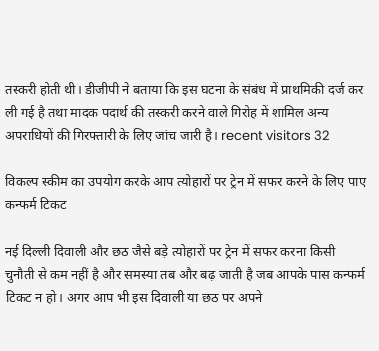तस्करी होती थी। डीजीपी ने बताया कि इस घटना के संबंध में प्राथमिकी दर्ज कर ली गई है तथा मादक पदार्थ की तस्करी करने वाले गिरोह में शामिल अन्य अपराधियों की गिरफ्तारी के लिए जांच जारी है। recent visitors 32

विकल्प स्कीम का उपयोग करके आप त्योहारों पर ट्रेन में सफर करने के लिए पाए कन्फर्म टिकट

नई दिल्ली दिवाली और छठ जैसे बड़े त्योहारों पर ट्रेन में सफर करना किसी चुनौती से कम नहीं है और समस्या तब और बढ़ जाती है जब आपके पास कन्फर्म टिकट न हो। अगर आप भी इस दिवाली या छठ पर अपने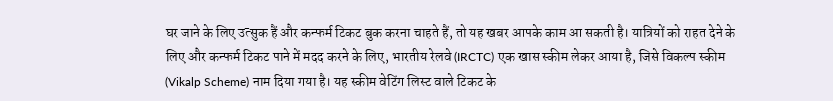घर जाने के लिए उत्सुक हैं और कन्फर्म टिकट बुक करना चाहते हैं, तो यह खबर आपके काम आ सकती है। यात्रियों को राहत देने के लिए और कन्फर्म टिकट पाने में मदद करने के लिए, भारतीय रेलवे (IRCTC) एक खास स्कीम लेकर आया है, जिसे विकल्प स्कीम (Vikalp Scheme) नाम दिया गया है। यह स्कीम वेटिंग लिस्ट वाले टिकट के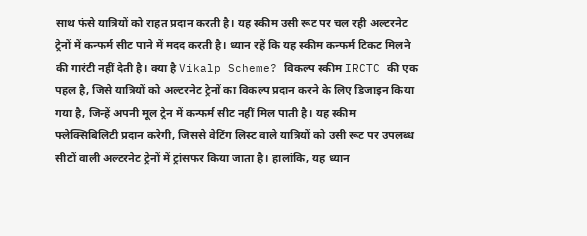साथ फंसे यात्रियों को राहत प्रदान करती है। यह स्कीम उसी रूट पर चल रही अल्टरनेट ट्रेनों में कन्फर्म सीट पाने में मदद करती है। ध्यान रहें कि यह स्कीम कन्फर्म टिकट मिलने की गारंटी नहीं देती है। क्या है Vikalp Scheme? विकल्प स्कीम IRCTC की एक पहल है, जिसे यात्रियों को अल्टरनेट ट्रेनों का विकल्प प्रदान करने के लिए डिजाइन किया गया है, जिन्हें अपनी मूल ट्रेन में कन्फर्म सीट नहीं मिल पाती है। यह स्कीम फ्लेक्सिबिलिटी प्रदान करेगी, जिससे वेटिंग लिस्ट वाले यात्रियों को उसी रूट पर उपलब्ध सीटों वाली अल्टरनेट ट्रेनों में ट्रांसफर किया जाता है। हालांकि, यह ध्यान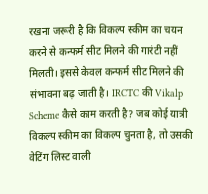रखना जरूरी है कि विकल्प स्कीम का चयन करने से कन्फर्म सीट मिलने की गारंटी नहीं मिलती। इससे केवल कन्फर्म सीट मिलने की संभावना बढ़ जाती है। IRCTC की Vikalp Scheme कैसे काम करती है? जब कोई यात्री विकल्प स्कीम का विकल्प चुनता है, तो उसकी वेटिंग लिस्ट वाली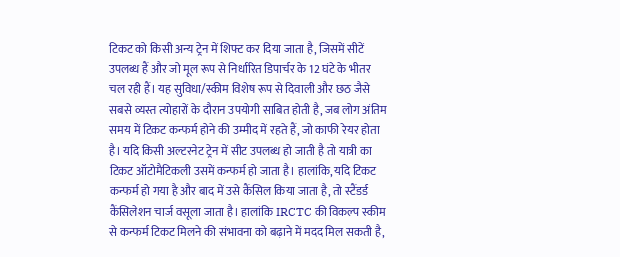टिकट को किसी अन्य ट्रेन में शिफ्ट कर दिया जाता है, जिसमें सीटें उपलब्ध हैं और जो मूल रूप से निर्धारित डिपार्चर के 12 घंटे के भीतर चल रही हैं। यह सुविधा/स्कीम विशेष रूप से दिवाली और छठ जैसे सबसे व्यस्त त्योहारों के दौरान उपयोगी साबित होती है, जब लोग अंतिम समय में टिकट कन्फर्म होने की उम्मीद में रहते हैं, जो काफी रेयर होता है। यदि किसी अल्टरनेट ट्रेन में सीट उपलब्ध हो जाती है तो यात्री का टिकट ऑटोमैटिकली उसमें कन्फर्म हो जाता है। हालांकि, यदि टिकट कन्फर्म हो गया है और बाद में उसे कैंसिल किया जाता है, तो स्टैंडर्ड कैंसिलेशन चार्ज वसूला जाता है। हालांकि IRCTC की विकल्प स्कीम से कन्फर्म टिकट मिलने की संभावना को बढ़ाने में मदद मिल सकती है,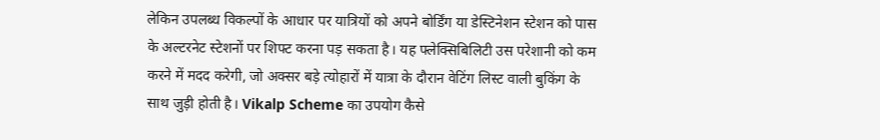लेकिन उपलब्ध विकल्पों के आधार पर यात्रियों को अपने बोर्डिंग या डेस्टिनेशन स्टेशन को पास के अल्टरनेट स्टेशनों पर शिफ्ट करना पड़ सकता है। यह फ्लेक्सिबिलिटी उस परेशानी को कम करने में मदद करेगी, जो अक्सर बड़े त्योहारों में यात्रा के दौरान वेटिंग लिस्ट वाली बुकिंग के साथ जुड़ी होती है। Vikalp Scheme का उपयोग कैसे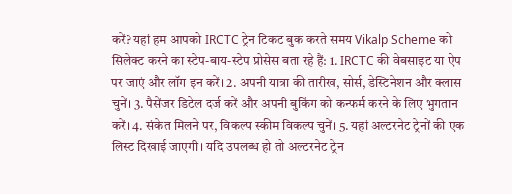करें? यहां हम आपको IRCTC ट्रेन टिकट बुक करते समय Vikalp Scheme को सिलेक्ट करने का स्टेप-बाय-स्टेप प्रोसेस बता रहे हैं: 1. IRCTC की वेबसाइट या ऐप पर जाएं और लॉग इन करें। 2. अपनी यात्रा की तारीख, सोर्स, डेस्टिनेशन और क्लास चुनें। 3. पैसेंजर डिटेल दर्ज करें और अपनी बुकिंग को कन्फर्म करने के लिए भुगतान करें। 4. संकेत मिलने पर, विकल्प स्कीम विकल्प चुनें। 5. यहां अल्टरनेट ट्रेनों की एक लिस्ट दिखाई जाएगी। यदि उपलब्ध हो तो अल्टरनेट ट्रेन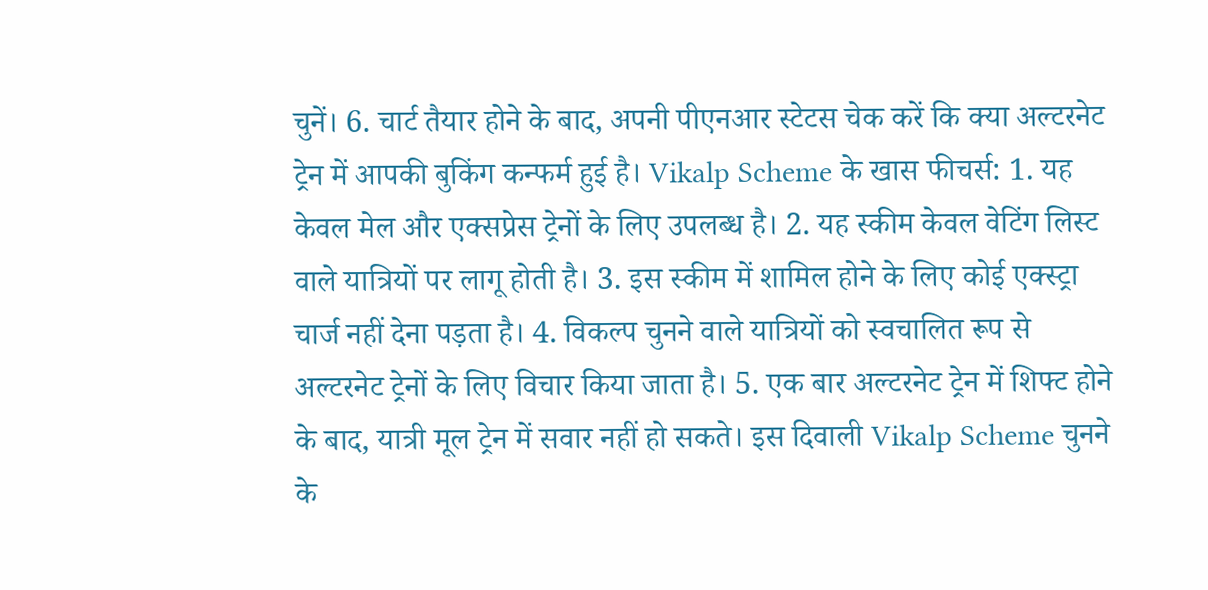चुनें। 6. चार्ट तैयार होने के बाद, अपनी पीएनआर स्टेटस चेक करें कि क्या अल्टरनेट ट्रेन में आपकी बुकिंग कन्फर्म हुई है। Vikalp Scheme के खास फीचर्स: 1. यह केवल मेल और एक्सप्रेस ट्रेनों के लिए उपलब्ध है। 2. यह स्कीम केवल वेटिंग लिस्ट वाले यात्रियों पर लागू होती है। 3. इस स्कीम में शामिल होने के लिए कोई एक्स्ट्रा चार्ज नहीं देना पड़ता है। 4. विकल्प चुनने वाले यात्रियों को स्वचालित रूप से अल्टरनेट ट्रेनों के लिए विचार किया जाता है। 5. एक बार अल्टरनेट ट्रेन में शिफ्ट होने के बाद, यात्री मूल ट्रेन में सवार नहीं हो सकते। इस दिवाली Vikalp Scheme चुनने के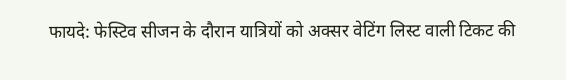फायदे: फेस्टिव सीजन के दौरान यात्रियों को अक्सर वेटिंग लिस्ट वाली टिकट की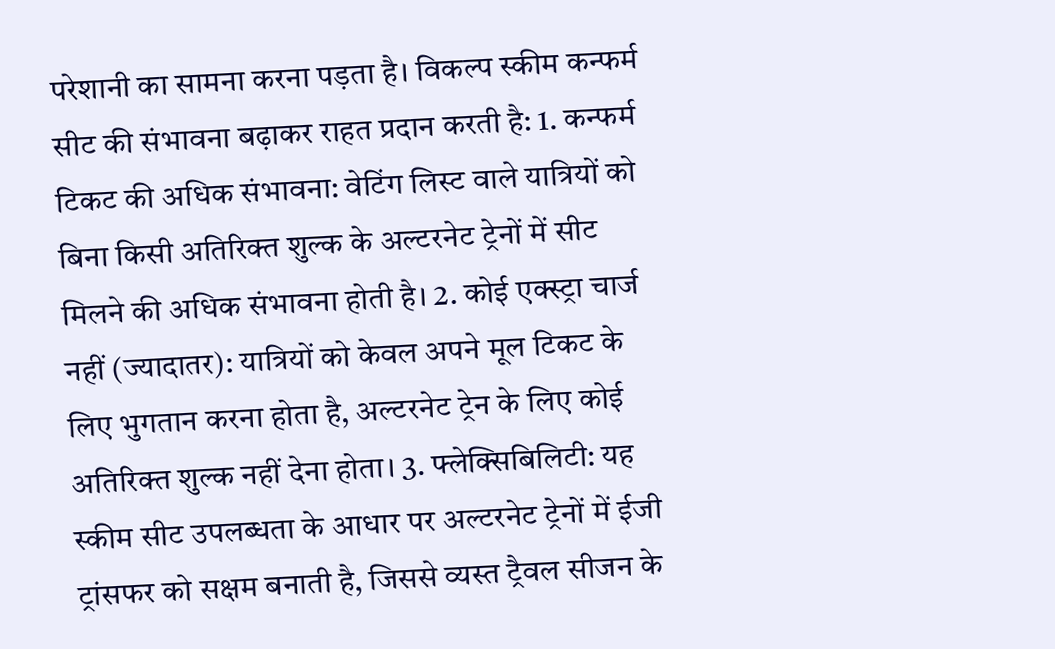परेशानी का सामना करना पड़ता है। विकल्प स्कीम कन्फर्म सीट की संभावना बढ़ाकर राहत प्रदान करती है: 1. कन्फर्म टिकट की अधिक संभावना: वेटिंग लिस्ट वाले यात्रियों को बिना किसी अतिरिक्त शुल्क के अल्टरनेट ट्रेनों में सीट मिलने की अधिक संभावना होती है। 2. कोई एक्स्ट्रा चार्ज नहीं (ज्यादातर): यात्रियों को केवल अपने मूल टिकट के लिए भुगतान करना होता है, अल्टरनेट ट्रेन के लिए कोई अतिरिक्त शुल्क नहीं देना होता। 3. फ्लेक्सिबिलिटी: यह स्कीम सीट उपलब्धता के आधार पर अल्टरनेट ट्रेनों में ईजी ट्रांसफर को सक्षम बनाती है, जिससे व्यस्त ट्रैवल सीजन के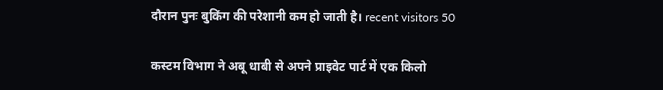दौरान पुनः बुकिंग की परेशानी कम हो जाती है। recent visitors 50

कस्टम विभाग ने अबू धाबी से अपने प्राइवेट पार्ट में एक किलो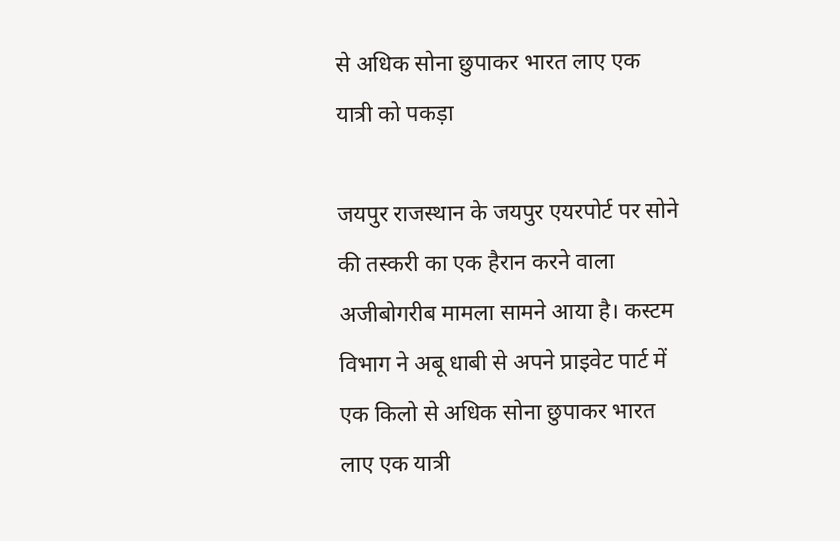से अधिक सोना छुपाकर भारत लाए एक यात्री को पकड़ा

जयपुर राजस्थान के जयपुर एयरपोर्ट पर सोने की तस्करी का एक हैरान करने वाला अजीबोगरीब मामला सामने आया है। कस्टम विभाग ने अबू धाबी से अपने प्राइवेट पार्ट में एक किलो से अधिक सोना छुपाकर भारत लाए एक यात्री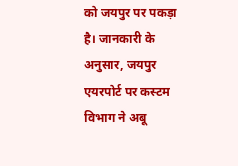को जयपुर पर पकड़ा है। जानकारी के अनुसार, जयपुर एयरपोर्ट पर कस्टम विभाग ने अबू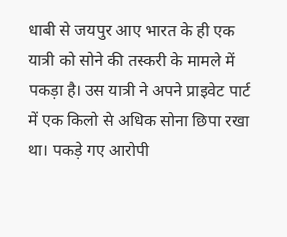धाबी से जयपुर आए भारत के ही एक यात्री को सोने की तस्करी के मामले में पकड़ा है। उस यात्री ने अपने प्राइवेट पार्ट में एक किलो से अधिक सोना छिपा रखा था। पकड़े गए आरोपी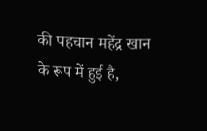की पहचान महेंद्र खान के रूप में हुई है,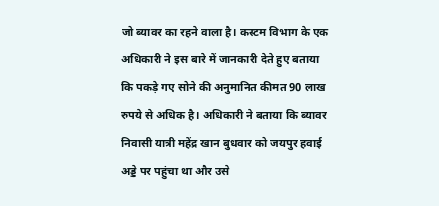जो ब्यावर का रहने वाला है। कस्टम विभाग के एक अधिकारी ने इस बारे में जानकारी देते हुए बताया कि पकड़े गए सोने की अनुमानित कीमत 90 लाख रुपये से अधिक है। अधिकारी ने बताया कि ब्यावर निवासी यात्री महेंद्र खान बुधवार को जयपुर हवाई अड्डे पर पहुंचा था और उसे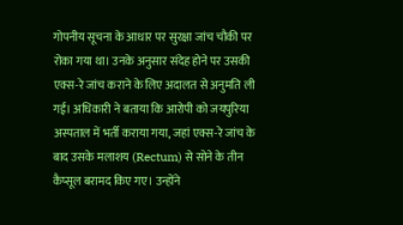गोपनीय सूचना के आधार पर सुरक्षा जांच चौकी पर रोका गया था। उनके अनुसार संदेह होने पर उसकी एक्स-रे जांच कराने के लिए अदालत से अनुमति ली गई। अधिकारी ने बताया कि आरोपी को जयपुरिया अस्पताल में भर्ती कराया गया, जहां एक्स-रे जांच के बाद उसके मलाशय (Rectum) से सोने के तीन कैप्सूल बरामद किए गए। उन्होंने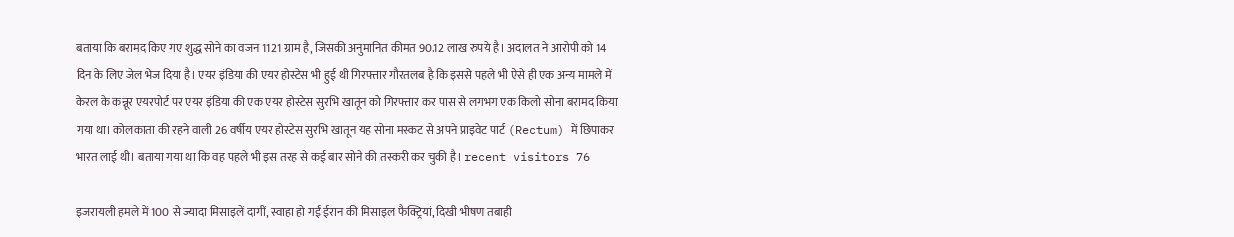बताया कि बरामद किए गए शुद्ध सोने का वजन 1121 ग्राम है, जिसकी अनुमानित कीमत 90.12 लाख रुपये है। अदालत ने आरोपी को 14 दिन के लिए जेल भेज दिया है। एयर इंडिया की एयर होस्टेस भी हुई थी गिरफ्तार गौरतलब है कि इससे पहले भी ऐसे ही एक अन्य मामले में केरल के कन्नूर एयरपोर्ट पर एयर इंडिया की एक एयर होस्टेस सुरभि खातून को गिरफ्तार कर पास से लगभग एक किलो सोना बरामद किया गया था। कोलकाता की रहने वाली 26 वर्षीय एयर होस्टेस सुरभि खातून यह सोना मस्कट से अपने प्राइवेट पार्ट (Rectum) में छिपाकर भारत लाई थी। बताया गया था कि वह पहले भी इस तरह से कई बार सोने की तस्करी कर चुकी है। recent visitors 76

इजरायली हमले में 100 से ज्यादा मिसाइलें दागीं, स्वाहा हो गईं ईरान की मिसाइल फैक्ट्रियां, दिखी भीषण तबाही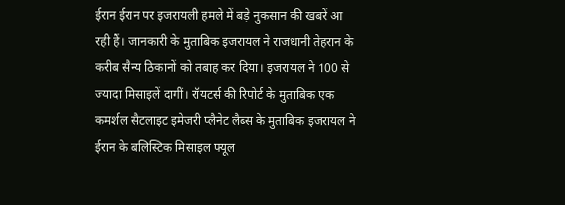ईरान ईरान पर इजरायली हमले में बड़े नुकसान की खबरें आ रही हैं। जानकारी के मुताबिक इजरायल ने राजधानी तेहरान के करीब सैन्य ठिकानों को तबाह कर दिया। इजरायल ने 100 से ज्यादा मिसाइलें दागीं। रॉयटर्स की रिपोर्ट के मुताबिक एक कमर्शल सैटलाइट इमेजरी प्लैनेट लैब्स के मुताबिक इजरायल ने ईरान के बलिस्टिक मिसाइल फ्यूल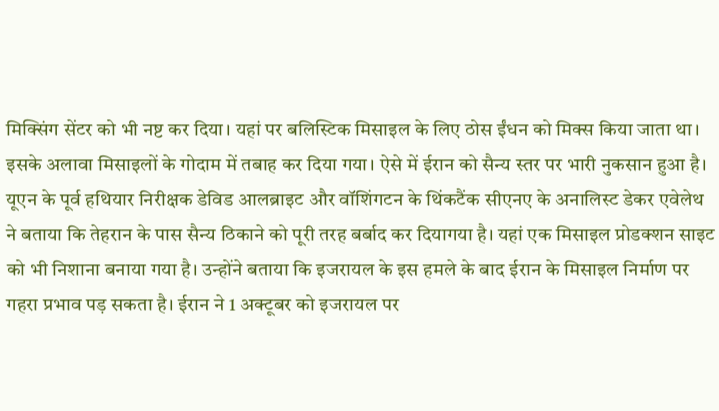मिक्सिंग सेंटर को भी नष्ट कर दिया। यहां पर बलिस्टिक मिसाइल के लिए ठोस ईंधन को मिक्स किया जाता था। इसके अलावा मिसाइलों के गोदाम में तबाह कर दिया गया। ऐसे में ईरान को सैन्य स्तर पर भारी नुकसान हुआ है। यूएन के पूर्व हथियार निरीक्षक डेविड आलब्राइट और वॉशिंगटन के थिंकटैंक सीएनए के अनालिस्ट डेकर एवेलेथ ने बताया कि तेहरान के पास सैन्य ठिकाने को पूरी तरह बर्बाद कर दियागया है। यहां एक मिसाइल प्रोडक्शन साइट को भी निशाना बनाया गया है। उन्होंने बताया कि इजरायल के इस हमले के बाद ईरान के मिसाइल निर्माण पर गहरा प्रभाव पड़ सकता है। ईरान ने 1 अक्टूबर को इजरायल पर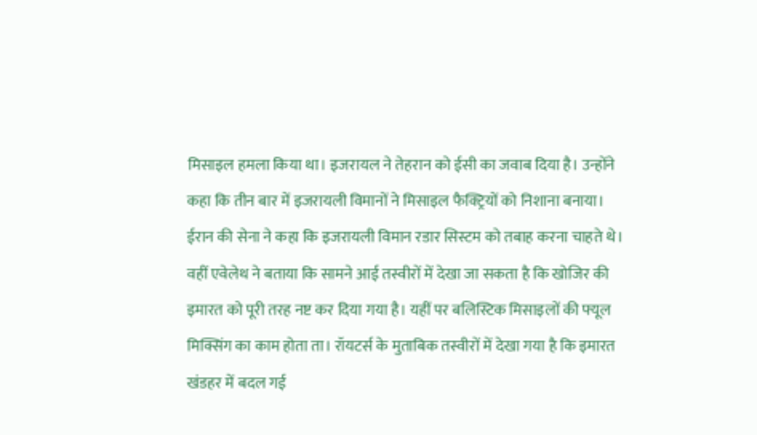मिसाइल हमला किया था। इजरायल ने तेहरान को ईसी का जवाब दिया है। उन्होंने कहा कि तीन बार में इजरायली विमानों ने मिसाइल फैक्ट्रियों को निशाना बनाया। ईरान की सेना ने कहा कि इजरायली विमान रडार सिस्टम को तबाह करना चाहते थे। वहीं एवेलेथ ने बताया कि सामने आई तस्वीरों में देखा जा सकता है कि खोजिर की इमारत को पूरी तरह नष्ट कर दिया गया है। यहीं पर बलिस्टिक मिसाइलों की फ्यूल मिक्सिंग का काम होता ता। रॉयटर्स के मुताबिक तस्वीरों में देखा गया है कि इमारत खंडहर में बदल गई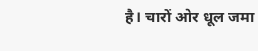है। चारों ओर धूल जमा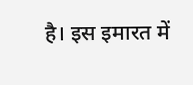है। इस इमारत में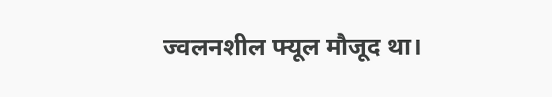ज्वलनशील फ्यूल मौजूद था।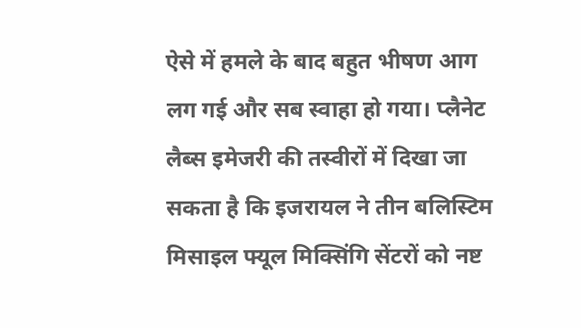ऐसे में हमले के बाद बहुत भीषण आग लग गई और सब स्वाहा हो गया। प्लैनेट लैब्स इमेजरी की तस्वीरों में दिखा जा सकता है कि इजरायल ने तीन बलिस्टिम मिसाइल फ्यूल मिक्सिंगि सेंटरों को नष्ट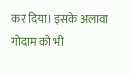कर दिया। इसके अलावा गोदाम को भी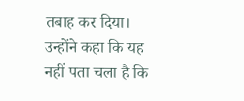तबाह कर दिया। उन्होंने कहा कि यह नहीं पता चला है कि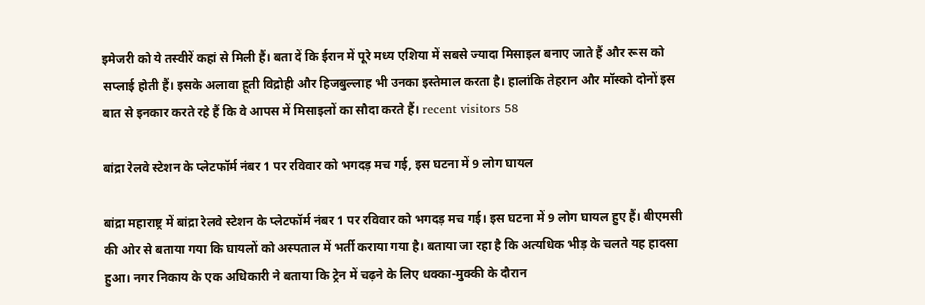इमेजरी को ये तस्वीरें कहां से मिली हैं। बता दें कि ईरान में पूरे मध्य एशिया में सबसे ज्यादा मिसाइल बनाए जाते हैं और रूस को सप्लाई होती हैं। इसके अलावा हूती विद्रोही और हिजबुल्लाह भी उनका इस्तेमाल करता है। हालांकि तेहरान और मॉस्को दोनों इस बात से इनकार करते रहे हैं कि वे आपस में मिसाइलों का सौदा करते हैं। recent visitors 58

बांद्रा रेलवे स्टेशन के प्लेटफॉर्म नंबर 1 पर रविवार को भगदड़ मच गई, इस घटना में 9 लोग घायल

बांद्रा महाराष्ट्र में बांद्रा रेलवे स्टेशन के प्लेटफॉर्म नंबर 1 पर रविवार को भगदड़ मच गई। इस घटना में 9 लोग घायल हुए हैं। बीएमसी की ओर से बताया गया कि घायलों को अस्पताल में भर्ती कराया गया है। बताया जा रहा है कि अत्यधिक भीड़ के चलते यह हादसा हुआ। नगर निकाय के एक अधिकारी ने बताया कि ट्रेन में चढ़ने के लिए धक्का-मुक्की के दौरान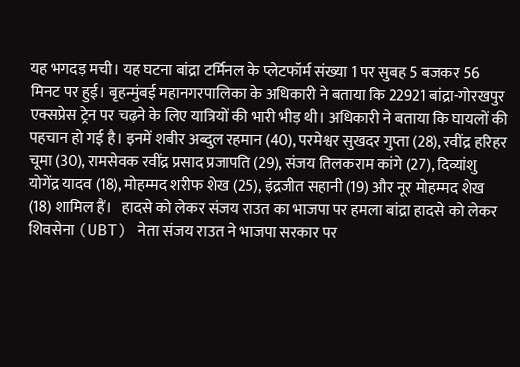यह भगदड़ मची। यह घटना बांद्रा टर्मिनल के प्लेटफॉर्म संख्या 1 पर सुबह 5 बजकर 56 मिनट पर हुई। बृहन्मुंबई महानगरपालिका के अधिकारी ने बताया कि 22921 बांद्रा-गोरखपुर एक्सप्रेस ट्रेन पर चढ़ने के लिए यात्रियों की भारी भीड़ थी। अधिकारी ने बताया कि घायलों की पहचान हो गई है। इनमें शबीर अब्दुल रहमान (40), परमेश्वर सुखदर गुप्ता (28), रवींद्र हरिहर चूमा (30), रामसेवक रवींद्र प्रसाद प्रजापति (29), संजय तिलकराम कांगे (27), दिव्यांशु योगेंद्र यादव (18), मोहम्मद शरीफ शेख (25), इंद्रजीत सहानी (19) और नूर मोहम्मद शेख (18) शामिल हैं।   हादसे को लेकर संजय राउत का भाजपा पर हमला बांद्रा हादसे को लेकर शिवसेना (UBT) नेता संजय राउत ने भाजपा सरकार पर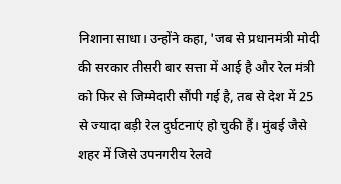निशाना साधा। उन्होंने कहा, 'जब से प्रधानमंत्री मोदी की सरकार तीसरी बार सत्ता में आई है और रेल मंत्री को फिर से जिम्मेदारी सौंपी गई है, तब से देश में 25 से ज्यादा बड़ी रेल दुर्घटनाएं हो चुकी हैं। मुंबई जैसे शहर में जिसे उपनगरीय रेलवे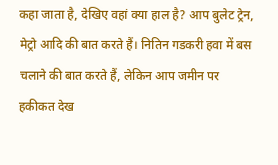कहा जाता है, देखिए वहां क्या हाल है? आप बुलेट ट्रेन, मेट्रो आदि की बात करते हैं। नितिन गडकरी हवा में बस चलाने की बात करते हैं, लेकिन आप जमीन पर हकीकत देख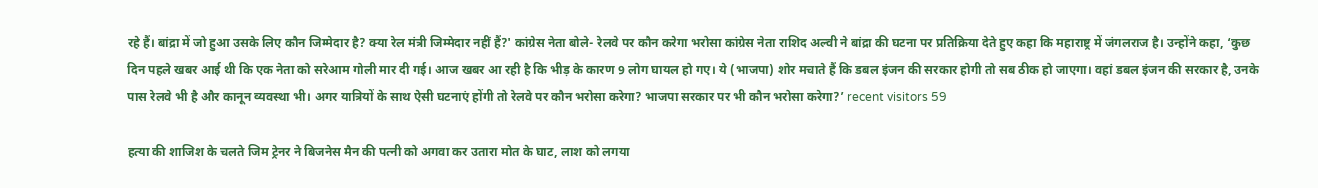रहे हैं। बांद्रा में जो हुआ उसके लिए कौन जिम्मेदार है? क्या रेल मंत्री जिम्मेदार नहीं हैं?' कांग्रेस नेता बोले- रेलवे पर कौन करेगा भरोसा कांग्रेस नेता राशिद अल्वी ने बांद्रा की घटना पर प्रतिक्रिया देते हुए कहा कि महाराष्ट्र में जंगलराज है। उन्होंने कहा, ‘कुछ दिन पहले खबर आई थी कि एक नेता को सरेआम गोली मार दी गई। आज खबर आ रही है कि भीड़ के कारण 9 लोग घायल हो गए। ये (भाजपा) शोर मचाते हैं कि डबल इंजन की सरकार होगी तो सब ठीक हो जाएगा। वहां डबल इंजन की सरकार है, उनके पास रेलवे भी है और कानून व्यवस्था भी। अगर यात्रियों के साथ ऐसी घटनाएं होंगी तो रेलवे पर कौन भरोसा करेगा? भाजपा सरकार पर भी कौन भरोसा करेगा?’ recent visitors 59

हत्या की शाजिश के चलते जिम ट्रेनर ने बिजनेस मैन की पत्नी को अगवा कर उतारा मोत के घाट, लाश को लगया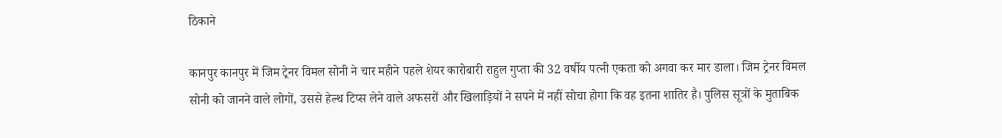ठिकाने

कानपुर कानपुर में जिम ट्रेनर विमल सोनी ने चार महीने पहले शेयर कारोबारी राहुल गुप्‍ता की 32 वर्षीय पत्‍नी एकता को अगवा कर मार डाला। जिम ट्रेनर विमल सोनी को जानने वाले लोगों, उससे हेल्थ टिप्स लेने वाले अफसरों और खिलाड़ियों ने सपने में नहीं सोचा होगा कि वह इतना शातिर है। पुलिस सूत्रों के मुताबिक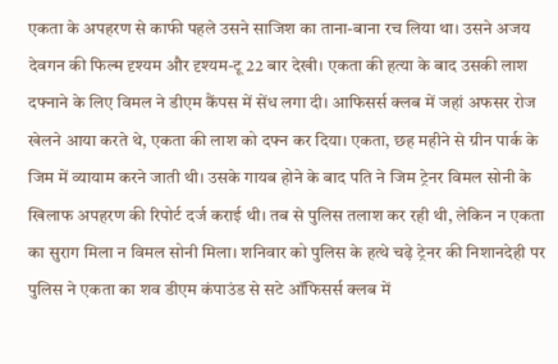एकता के अपहरण से काफी पहले उसने साजिश का ताना-बाना रच लिया था। उसने अजय देवगन की फिल्म दृश्यम और दृश्यम-टू 22 बार देखी। एकता की हत्‍या के बाद उसकी लाश दफ्नाने के लिए विमल ने डीएम कैंपस में सेंध लगा दी। आफिसर्स क्‍लब में जहां अफसर रोज खेलने आया करते थे, एकता की लाश को दफ्न कर दिया। एकता, छह महीने से ग्रीन पार्क के जिम में व्यायाम करने जाती थी। उसके गायब होने के बाद पति ने जिम ट्रेनर विमल सोनी के खिलाफ अपहरण की रिपोर्ट दर्ज कराई थी। तब से पुलिस तलाश कर रही थी, लेकिन न एकता का सुराग मिला न विमल सोनी मिला। शनिवार को पुलिस के हत्थे चढ़े ट्रेनर की निशानदेही पर पुलिस ने एकता का शव डीएम कंपाउंड से सटे ऑफिसर्स क्लब में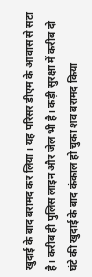खुदाई के बाद बरामद कर लिया। यह परिसर डीएम के आवास से सटा है। करीब ही पुलिस लाइन और जेल भी है। कड़ी सुरक्षा में करीब दो घंटे की खुदाई के बाद कंकाल हो चुका शव बरामद किया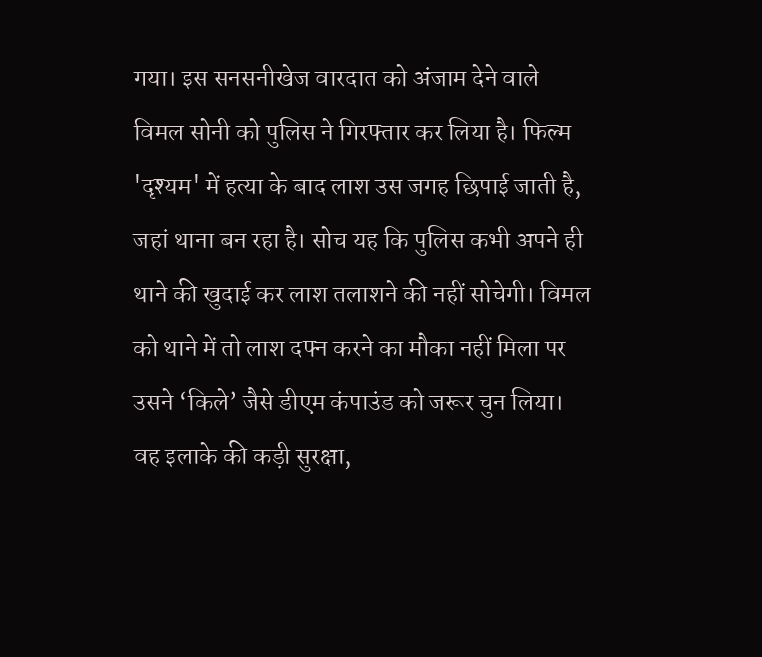गया। इस सनसनीखेज वारदात को अंजाम देने वाले विमल सोनी को पुलिस ने गिरफ्तार कर लिया है। फिल्म 'दृश्यम' में हत्या के बाद लाश उस जगह छिपाई जाती है, जहां थाना बन रहा है। सोच यह कि पुलिस कभी अपने ही थाने की खुदाई कर लाश तलाशने की नहीं सोचेगी। विमल को थाने में तो लाश दफ्न करने का मौका नहीं मिला पर उसने ‘किले’ जैसे डीएम कंपाउंड को जरूर चुन लिया। वह इलाके की कड़ी सुरक्षा,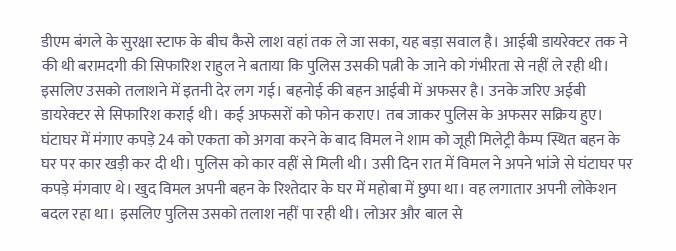डीएम बंगले के सुरक्षा स्टाफ के बीच कैसे लाश वहां तक ले जा सका, यह बड़ा सवाल है। आईबी डायरेक्टर तक ने की थी बरामदगी की सिफारिश राहुल ने बताया कि पुलिस उसकी पत्नी के जाने को गंभीरता से नहीं ले रही थी। इसलिए उसको तलाशने में इतनी देर लग गई। बहनोई की बहन आईबी में अफसर है। उनके जरिए अईबी डायरेक्टर से सिफारिश कराई थी। कई अफसरों को फोन कराए। तब जाकर पुलिस के अफसर सक्रिय हुए। घंटाघर में मंगाए कपड़े 24 को एकता को अगवा करने के बाद विमल ने शाम को जूही मिलेट्री कैम्प स्थित बहन के घर पर कार खड़ी कर दी थी। पुलिस को कार वहीं से मिली थी। उसी दिन रात में विमल ने अपने भांजे से घंटाघर पर कपड़े मंगवाए थे। खुद विमल अपनी बहन के रिश्तेदार के घर में महोबा में छुपा था। वह लगातार अपनी लोकेशन बदल रहा था। इसलिए पुलिस उसको तलाश नहीं पा रही थी। लोअर और बाल से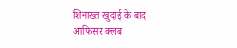शिनाख्त खुदाई के बाद आफिसर क्लब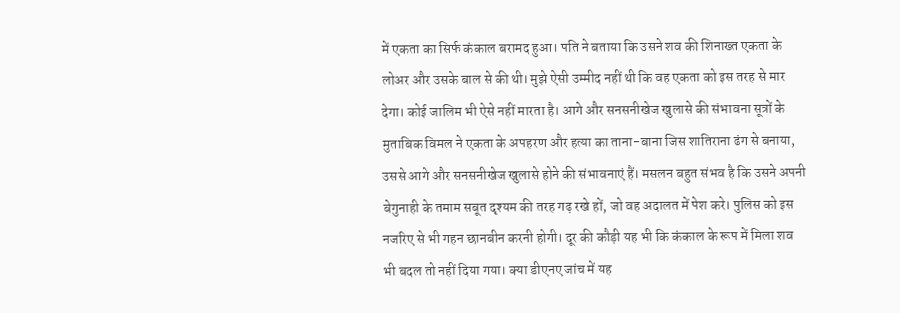में एकता का सिर्फ कंकाल बरामद हुआ। पति ने बताया कि उसने शव की शिनाख्त एकता के लोअर और उसके बाल से की थी। मुझे ऐसी उम्मीद नहीं थी कि वह एकता को इस तरह से मार देगा। कोई जालिम भी ऐसे नहीं मारता है। आगे और सनसनीखेज खुलासे की संभावना सूत्रों के मुताबिक विमल ने एकता के अपहरण और हत्या का ताना-बाना जिस शातिराना ढंग से बनाया, उससे आगे और सनसनीखेज खुलासे होने की संभावनाएं हैं। मसलन बहुत संभव है कि उसने अपनी बेगुनाही के तमाम सबूत दृश्यम की तरह गढ़ रखे हों, जो वह अदालत में पेश करे। पुलिस को इस नजरिए से भी गहन छानबीन करनी होगी। दूर की कौड़ी यह भी कि कंकाल के रूप में मिला शव भी बदल तो नहीं दिया गया। क्या डीएनए जांच में यह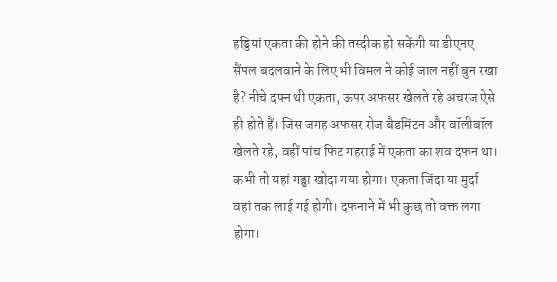हड्डियां एकता की होने की तस्दीक हो सकेंगी या डीएनए सैंपल बदलवाने के लिए भी विमल ने कोई जाल नहीं बुन रखा है? नीचे दफ्न थी एकता, ऊपर अफसर खेलते रहे अचरज ऐसे ही होते हैं। जिस जगह अफसर रोज बैडमिंटन और वॉलीबॉल खेलते रहे, वहीं पांच फिट गहराई में एकता का शव दफन था। कभी तो यहां गड्ढा खोदा गया होगा। एकता जिंदा या मुर्दा वहां तक लाई गई होगी। दफनाने में भी कुछ तो वक्त लगा होगा।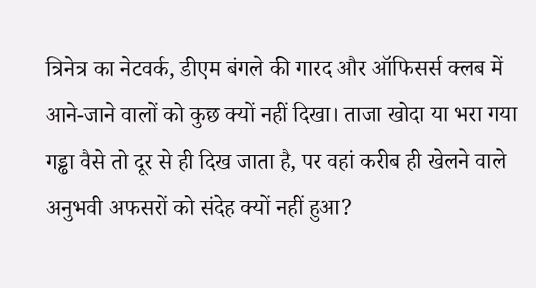त्रिनेत्र का नेटवर्क, डीएम बंगले की गारद और ऑफिसर्स क्लब में आने-जाने वालों को कुछ क्यों नहीं दिखा। ताजा खोदा या भरा गया गड्ढा वैसे तो दूर से ही दिख जाता है, पर वहां करीब ही खेलने वाले अनुभवी अफसरों को संदेह क्यों नहीं हुआ?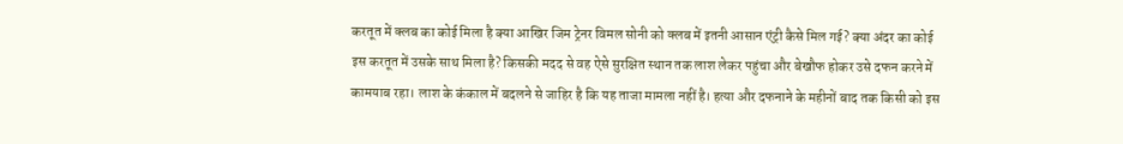करतूत में क्लब का कोई मिला है क्या आखिर जिम ट्रेनर विमल सोनी को क्लब में इतनी आसान एंट्री कैसे मिल गई? क्या अंदर का कोई इस करतूत में उसके साथ मिला है? किसकी मदद से वह ऐसे सुरक्षित स्थान तक लाश लेकर पहुंचा और बेखौफ होकर उसे दफन करने में कामयाब रहा। लाश के कंकाल में बदलने से जाहिर है कि यह ताजा मामला नहीं है। हत्या और दफनाने के महीनों बाद तक किसी को इस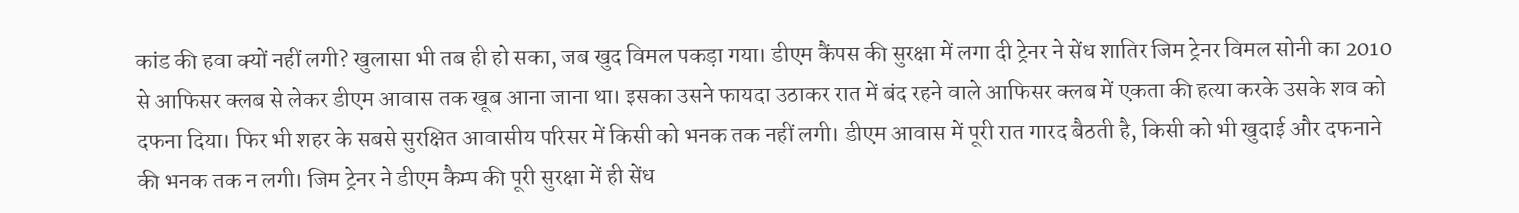कांड की हवा क्यों नहीं लगी? खुलासा भी तब ही हो सका, जब खुद विमल पकड़ा गया। डीएम कैंपस की सुरक्षा में लगा दी ट्रेनर ने सेंध शातिर जिम ट्रेनर विमल सोनी का 2010 से आफिसर क्लब से लेकर डीएम आवास तक खूब आना जाना था। इसका उसने फायदा उठाकर रात में बंद रहने वाले आफिसर क्लब में एकता की हत्या करके उसके शव को दफना दिया। फिर भी शहर के सबसे सुरक्षित आवासीय परिसर में किसी को भनक तक नहीं लगी। डीएम आवास में पूरी रात गारद बैठती है, किसी को भी खुदाई और दफनाने की भनक तक न लगी। जिम ट्रेनर ने डीएम कैम्प की पूरी सुरक्षा में ही सेंध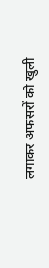लगाकर अफसरों को खुली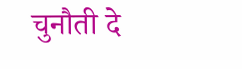चुनौती दे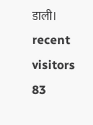डाली।   recent visitors 83